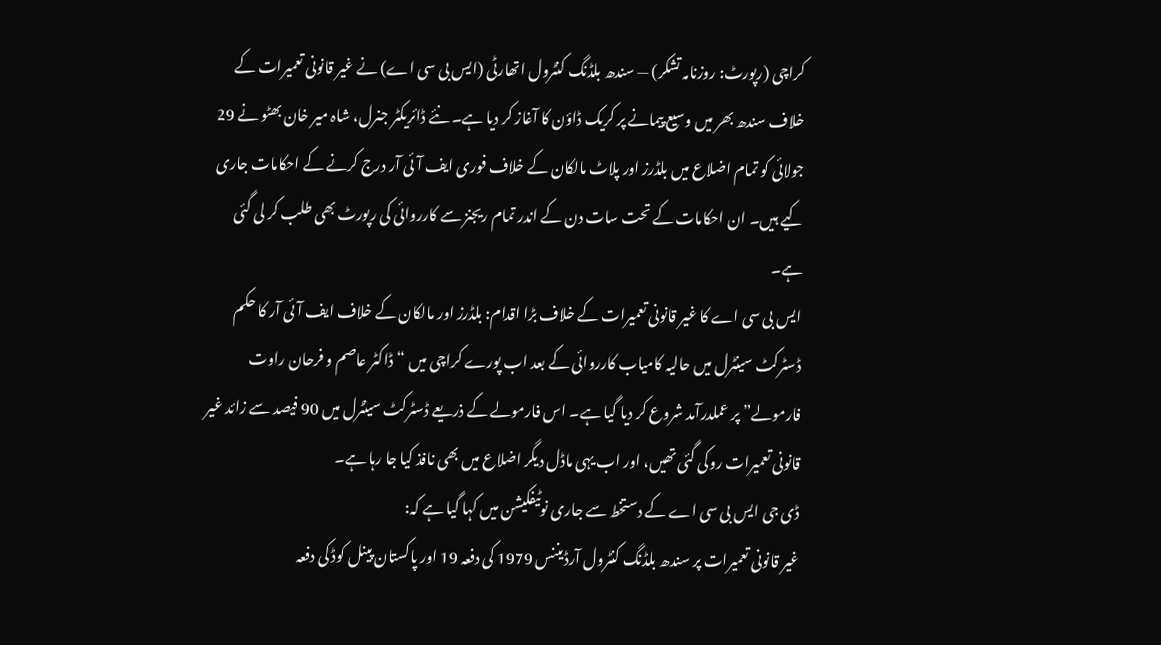کراچی (رپورٹ: روزنامہ تشکر) — سندھ بلڈنگ کنٹرول اتھارٹی (ایس بی سی اے) نے غیر قانونی تعمیرات کے خلاف سندھ بھر میں وسیع پیمانے پر کریک ڈاؤن کا آغاز کر دیا ہے۔ نئے ڈائریکٹر جنرل، شاہ میر خان بھٹو نے 29 جولائی کو تمام اضلاع میں بلڈرز اور پلاٹ مالکان کے خلاف فوری ایف آئی آر درج کرنے کے احکامات جاری کیے ہیں۔ ان احکامات کے تحت سات دن کے اندر تمام ریجنز سے کارروائی کی رپورٹ بھی طلب کر لی گئی ہے۔
ایس بی سی اے کا غیر قانونی تعمیرات کے خلاف بڑا اقدام: بلڈرز اور مالکان کے خلاف ایف آئی آر کا حکم
ڈسٹرکٹ سینٹرل میں حالیہ کامیاب کارروائی کے بعد اب پورے کراچی میں “ڈاکٹر عاصم و فرحان راوت فارمولے” پر عملدرآمد شروع کر دیا گیا ہے۔ اس فارمولے کے ذریعے ڈسٹرکٹ سینٹرل میں 90 فیصد سے زائد غیر قانونی تعمیرات روکی گئی تھیں، اور اب یہی ماڈل دیگر اضلاع میں بھی نافذ کیا جا رہا ہے۔
ڈی جی ایس بی سی اے کے دستخط سے جاری نوٹیفکیشن میں کہا گیا ہے کہ:
غیر قانونی تعمیرات پر سندھ بلڈنگ کنٹرول آرڈیننس 1979 کی دفعہ 19 اور پاکستان پینل کوڈ کی دفعہ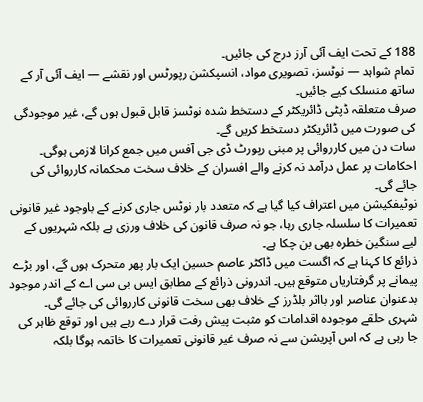188 کے تحت ایف آئی آرز درج کی جائیں۔
تمام شواہد — نوٹسز، تصویری مواد، انسپکشن رپورٹس اور نقشے — ایف آئی آر کے ساتھ منسلک کیے جائیں۔
صرف متعلقہ ڈپٹی ڈائریکٹر کے دستخط شدہ نوٹسز قابل قبول ہوں گے، غیر موجودگی کی صورت میں ڈائریکٹر دستخط کریں گے۔
سات دن میں کارروائی پر مبنی رپورٹ ڈی جی آفس میں جمع کرانا لازمی ہوگی۔
احکامات پر عمل درآمد نہ کرنے والے افسران کے خلاف سخت محکمانہ کارروائی کی جائے گی۔
نوٹیفکیشن میں اعتراف کیا گیا ہے کہ متعدد بار نوٹس جاری کرنے کے باوجود غیر قانونی تعمیرات کا سلسلہ جاری رہا، جو نہ صرف قانون کی خلاف ورزی ہے بلکہ شہریوں کے لیے سنگین خطرہ بھی بن چکا ہے۔
ذرائع کا کہنا ہے کہ اگست میں ڈاکٹر عاصم حسین ایک بار پھر متحرک ہوں گے، اور بڑے پیمانے پر گرفتاریاں متوقع ہیں۔ اندرونی ذرائع کے مطابق ایس بی سی اے کے اندر موجود بدعنوان عناصر اور بااثر بلڈرز کے خلاف بھی سخت قانونی کارروائی کی جائے گی۔
شہری حلقے موجودہ اقدامات کو مثبت پیش رفت قرار دے رہے ہیں اور توقع ظاہر کی جا رہی ہے کہ اس آپریشن سے نہ صرف غیر قانونی تعمیرات کا خاتمہ ہوگا بلکہ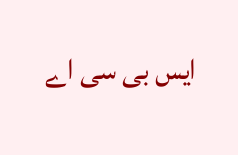ایس بی سی اے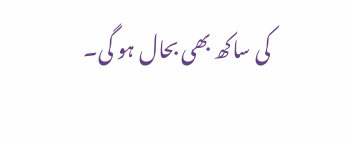کی ساکھ بھی بحال ہو گی۔